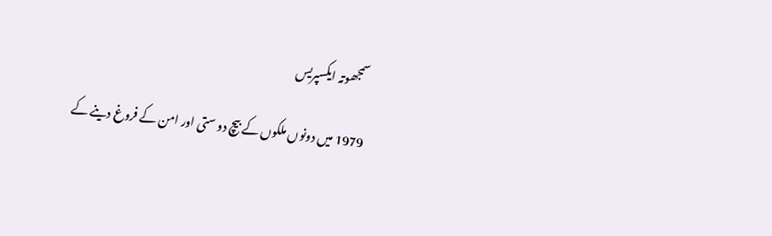سمجھوتہ ایکسپریس

1979 میں دونوں ملکوں کے بیچ دو ستی اور امن کے فروغ دینے کے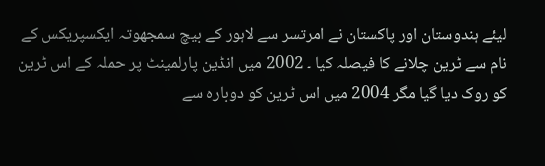لیئے ہندوستان اور پاکستان نے امرتسر سے لاہور کے بیچ سمجھوتہ ایکسپریکس کے نام سے ٹرین چلانے کا فیصلہ کیا ۔ 2002 میں انڈین پارلمینٹ پر حملہ کے اس ٹرین کو روک دیا گیا مگر 2004 میں اس ٹرین کو دوبارہ سے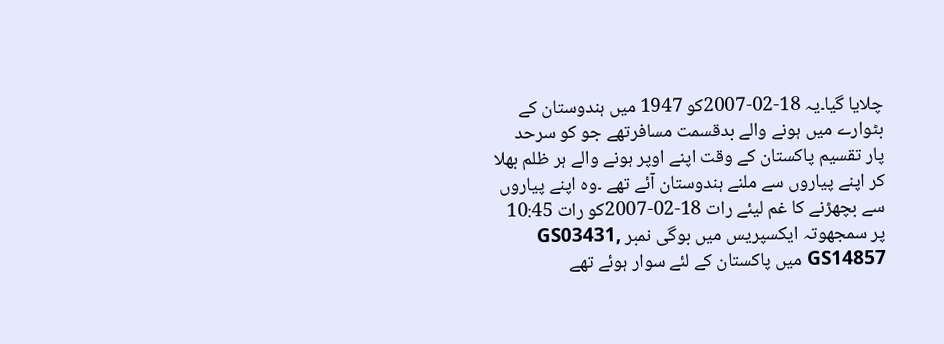چلایا گیا۔یہ 18-02-2007کو 1947 میں ہندوستان کے بٹوارے میں ہونے والے بدقسمت مسافرتھے جو کو سرحد پار تقسیم پاکستان کے وقت اپنے اوپر ہونے والے ہر ظلم بھلا کر اپنے پیاروں سے ملنے ہندوستان آئے تھے ۔وہ اپنے پیاروں سے بچھڑنے کا غم لیئے رات 18-02-2007کو رات 10:45 پر سمجھوتہ ایکسپریس میں بوگی نمبر GS03431, GS14857 میں پاکستان کے لئے سوار ہوئے تھے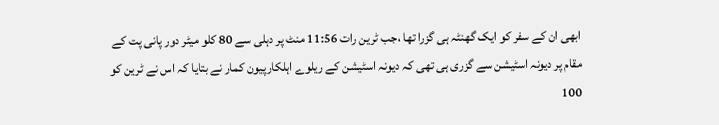ابھی ان کے سفر کو ایک گھنٹہ ہی گزرا تھا ،جب ٹرین رات 11:56 منٹ پر دہلی سے 80 کلو میٹر دور پانی پت کے مقام پر دیونہ اسٹیشن سے گزری ہی تھی کہ دیونہ اسٹیشن کے ریلوے اہلکارپیون کمار نے بتایا کہ اس نے ٹرین کو 100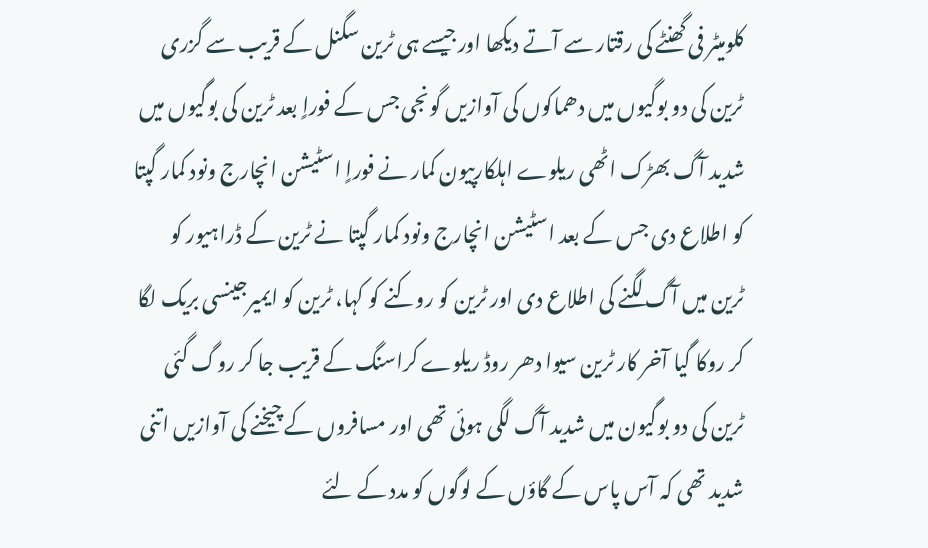کلومیٹر فی گھنٹے کی رقتار سے آتے دیکھا اورجیسے ہی ٹرین سگنل کے قریب سے گزری ٹرین کی دو بوگیوں میں دھماکوں کی آوازیں گونجی جس کے فوراٍ بعد ٹرین کی بوگیوں میں شدید آگ بھڑک اٹھی ریلوے اہلکارپیون کمار نے فوراٍ اسٹیشن انچارج ونود کمار گپتا کو اطلاع دی جس کے بعد اسٹیشن انچارج ونود کمار گپتا نے ٹرین کے ڈراہیور کو ٹرین میں آگ لگنے کی اطلاع دی اور ٹرین کو روکنے کو کہا، ٹرین کو ایمیرجینسی بریک لگا کر روکا گیا آخر کار ٹرین سیوا دھر روڈ ریلوے کراسنگ کے قریب جا کر روگ گئی ٹرین کی دو بوگیون میں شدید آگ لگی ہوئی تھی اور مسافروں کے چیخنے کی آوازیں اتنی شدید تھی کہ آس پاس کے گاؤں کے لوگوں کو مدد کے لئے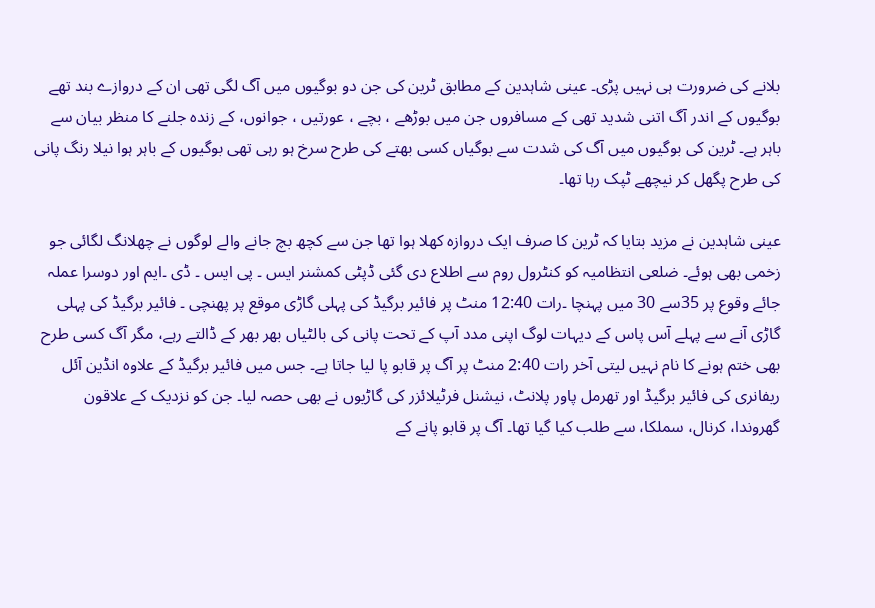بلانے کی ضرورت ہی نہیں پڑی۔ عینی شاہدین کے مطابق ٹرین کی جن دو بوگیوں میں آگ لگی تھی ان کے دروازے بند تھے بوگیوں کے اندر آگ اتنی شدید تھی کے مسافروں جن میں بوڑھے ، بچے ، عورتیں ، جوانوں، کے زندہ جلنے کا منظر بیان سے باہر ہے۔ ٹرین کی بوگیوں میں آگ کی شدت سے بوگیاں کسی بھتے کی طرح سرخ ہو رہی تھی بوگیوں کے باہر ہوا نیلا رنگ پانی کی طرح پگھل کر نیچھے ٹپک رہا تھا۔

عینی شاہدین نے مزید بتایا کہ ٹرین کا صرف ایک دروازہ کھلا ہوا تھا جن سے کچھ بچ جانے والے لوگوں نے چھلانگ لگائی جو زخمی بھی ہوئے۔ ضلعی انتظامیہ کو کنٹرول روم سے اطلاع دی گئی ڈپٹی کمشنر ایس ۔ پی ایس ۔ ڈی ۔ایم اور دوسرا عملہ جائے وقوع پر 35سے 30 میں پہنچا ۔رات 12:40 منٹ پر فائیر برگیڈ کی پہلی گاڑی موقع پر پھنچی ۔ فائیر برگیڈ کی پہلی گاڑی آنے سے پہلے آس پاس کے دیہات لوگ اپنی مدد آپ کے تحت پانی کی بالٹیاں بھر بھر کے ڈالتے رہے، مگر آگ کسی طرح بھی ختم ہونے کا نام نہیں لیتی آخر رات 2:40 منٹ پر آگ پر قابو پا لیا جاتا ہے۔ جس میں فائیر برگیڈ کے علاوہ انڈین آئل ریفانری کی فائیر برگیڈ اور تھرمل پاور پلانٹ، نیشنل فرٹیلائزر کی گاڑیوں نے بھی حصہ لیا۔ جن کو نزدیک کے علاقون گھروندا، کرنال، سملکا، سے طلب کیا گیا تھا۔ آگ پر قابو پانے کے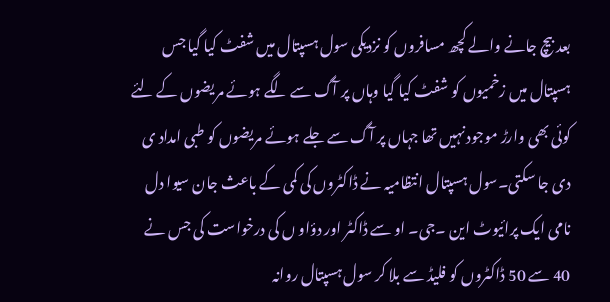بعد بیچ جانے والے کچھ مسافروں کو نزدیکی سول ہسپتال میں شفٹ کیا گیا جس ہسپتال میں زخمیوں کو شفٹ کیا گیا وہاں پر آگ سے لگے ہوئے مریضوں کے لئے کوئی بھی وارڑ موجود نہیں تھا جہاں پر آگ سے جلے ہوئے مریضوں کو طبی امداد ی دی جا سکتی۔سول ہسپتال انتظامیہ نے ڈاکٹروں کی کمی کے باعث جان سیوا دل نامی ایک پرائیوٹ این ۔جی۔ او سے ڈاکٹر اور دؤاو ں کی درخواست کی جس نے 40 سے 50 ڈاکٹروں کو فلیڈ سے بلا کر سول ہسپتال روانہ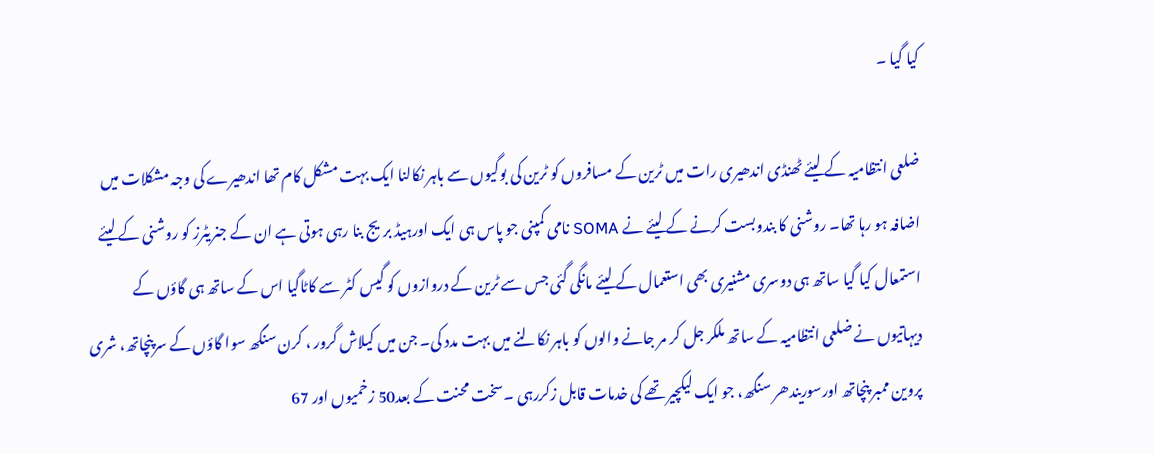کیا گیا ۔

ضلعی انتظامیہ کے لیئے ٹھنڈی اندھیری رات میں ٹرین کے مسافروں کو ٹرین کی بوگیوں سے باہر نکالنا ایک بہت مشکل کام تھا اندھیرے کی وجہ مشکلات میں اضافہ ہو رہا تھا۔ روشنی کا بندوبست کرنے کے لیئے نے SOMA نامی کمپنی جو پاس ہی ایک اورہیڈ بریج بنا رہی ہوتی ہے ان کے جنریٹرز کو روشنی کے لیئے استمعال کیا گیا ساتھ ہی دوسری مشنیری بھی استعمال کے لیئے مانگی گئی جس سے ٹرین کے دروازوں کو گیس کٹر سے کاٹاگیا اس کے ساتھ ہی گاؤں کے دیہاتیوں نے ضلعی انتظامیہ کے ساتھ ملکر جل کر مر جانے والوں کو باہر نکالنے میں بہت مدد کی۔ جن میں کیلاش گرور ، کرن سنگھ سوا گاؤں کے سرپنچاتھ، شری پروین ممبر پنچاتھ اورسوریندھر سنگھ، جو ایک لیکچیر تھے کی خدمات قابل زکررہی ۔سخت محنت کے بعد50 زخمیوں اور 67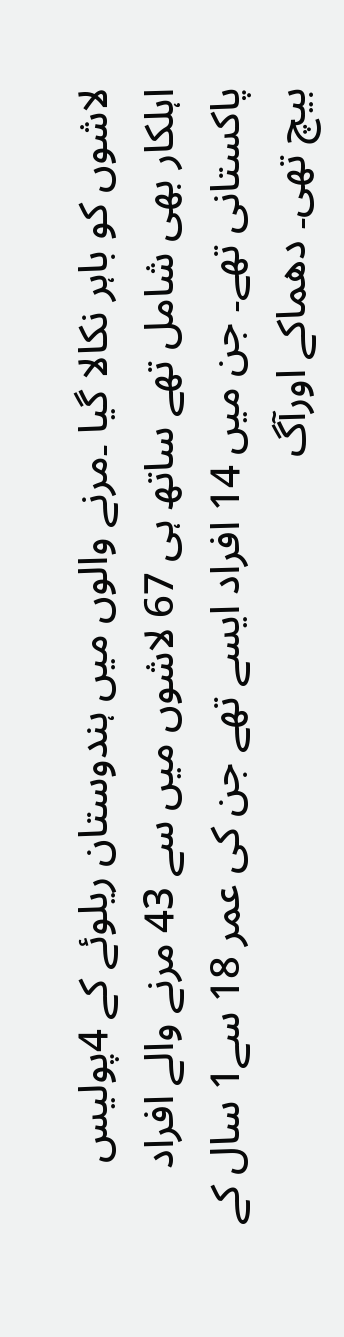لاشوں کو باہر نکالا گیا ۔مرنے والوں میں ہندوستان ریلوئے کے 4پولیس اہلکار بھی شامل تھے ساتھ ہی 67 لاشوں میں سے 43 مرنے والے افراد پاکستانی تھے۔ جن میں 14 افراد ایسے تھے جن کی عمر 18 سے1 سال کے بیچ تھی۔ دھماکے اورآگ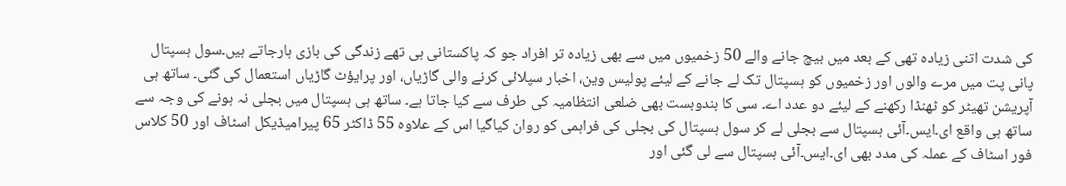کی شدت اتنی زیادہ تھی کے بعد میں بیچ جانے والے 50 زخمیوں میں سے بھی زیادہ تر افراد جو کہ پاکستانی ہی تھے زندگی کی بازی ہارجاتے ہیں۔سول ہسپتال پانی پت میں مرے والوں اور زخمیوں کو ہسپتال تک لے جانے کے لیئے پولیس وین، اخبار سپلائی کرنے والی گاڑیاں، اور پرایؤٹ گاڑیاں استعمال کی گئی۔ ساتھ ہی آپریشن تھیٹر کو ٹھنڈا رکھنے کے لیئے دو عدد اے۔ سی کا بندوبست بھی ضلعی انتظامیہ کی طرف سے کیا جاتا ہے۔ ساتھ ہی ہسپتال میں بجلی نہ ہونے کی وجہ سے ساتھ ہی واقع ای۔ایس۔آئی ہسپتال سے بجلی لے کر سول ہسپتال کی بجلی کی فراہمی کو روان کیاگیا اس کے علاوہ 55 ڈاکٹر 65 پیرامیڈیکل اسٹاف اور 50 کلاس فور اسٹاف کے عملہ کی مدد بھی ای۔ایس۔آئی ہسپتال سے لی گئی اور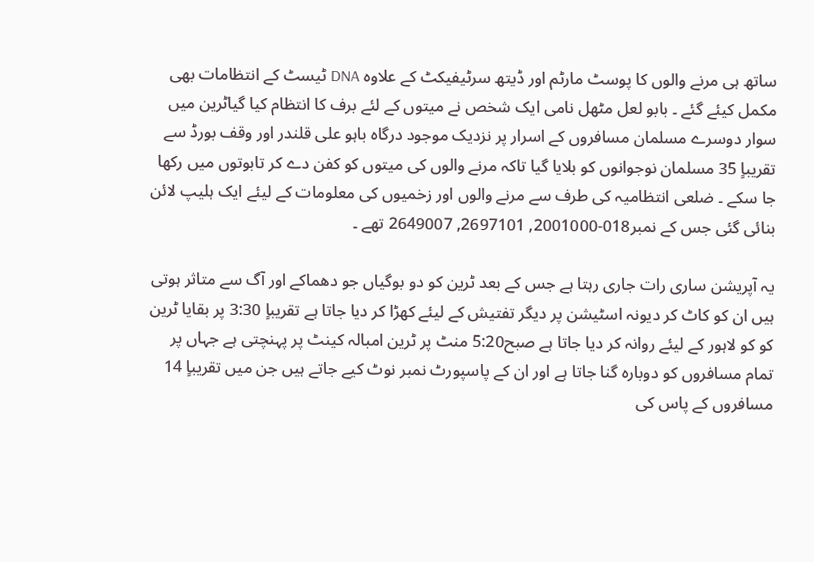ساتھ ہی مرنے والوں کا پوسٹ مارٹم اور ڈیتھ سرٹیفیکٹ کے علاوہ DNA ٹیسٹ کے انتظامات بھی مکمل کیئے گئے ۔ بابو لعل مٹھل نامی ایک شخص نے میتوں کے لئے برف کا انتظام کیا گیاٹرین میں سوار دوسرے مسلمان مسافروں کے اسرار پر نزدیک موجود درگاہ باہو علی قلندر اور وقف بورڈ سے تقریباٍ 35 مسلمان نوجوانوں کو بلایا گیا تاکہ مرنے والوں کی میتوں کو کفن دے کر تابوتوں میں رکھا جا سکے ۔ ضلعی انتظامیہ کی طرف سے مرنے والوں اور زخمیوں کی معلومات کے لیئے ایک ہلیپ لائن بنائی گئی جس کے نمبر018-2001000, 2697101, 2649007 تھے ۔

یہ آپریشن ساری رات جاری رہتا ہے جس کے بعد ٹرین کو دو بوگیاں جو دھماکے اور آگ سے متاثر ہوتی ہیں ان کو کاٹ کر دیونہ اسٹیشن پر دیگر تفتیش کے لیئے کھڑا کر دیا جاتا ہے تقریباٍ 3:30 پر بقایا ٹرین کو کو لاہور کے لیئے روانہ کر دیا جاتا ہے صبح5:20 منٹ پر ٹرین امبالہ کینٹ پر پہنچتی ہے جہاں پر تمام مسافروں کو دوبارہ گنا جاتا ہے اور ان کے پاسپورٹ نمبر نوٹ کیے جاتے ہیں جن میں تقریباٍ 14 مسافروں کے پاس کی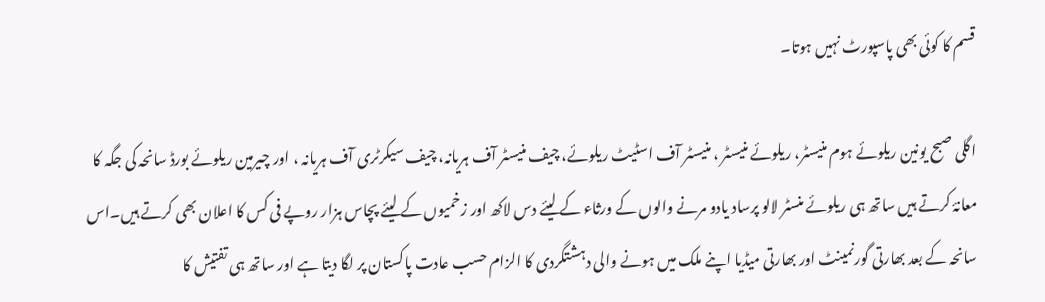قسم کا کوئی بھی پاسپورٹ نہیں ہوتا۔

اگلی صبح یونین ریلوئے ہوم منیسٹر، ریلوئے منیسٹر ، منیسٹر آف اسٹیٹ ریلوئے، چیف منیسٹر آف ہریانہ، چیف سیکرٹری آف ہریانہ ، اور چیرمین ریلوئے بورڈ سانحہ کی جگہ کا معانۂ کرتے ہیں ساتھ ہی ریلوئے منسٹر لالو پرساد یادو مرنے والوں کے ورثاء کے لیئے دس لاکھ اور زخمیوں کے لیئے پچاس ہزار روپے فی کس کا اعلان بھی کرتے ہیں۔اس سانحہ کے بعد بھارتی گورنمینٹ اور بھارتی میڈیا اپنے ملک میں ہونے والی دہشتگردی کا الزام حسب عادت پاکستان پر لگا دیتا ہے اور ساتھ ہی تفتیش کا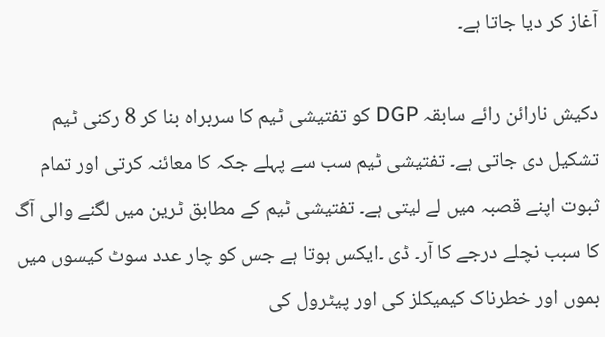آغاز کر دیا جاتا ہے۔

دکیش نارائن رائے سابقہ DGP کو تفتیشی ٹیم کا سربراہ بنا کر 8 رکنی ٹیم تشکیل دی جاتی ہے۔ تفتیشی ٹیم سب سے پہلے جکہ کا معائنہ کرتی اور تمام ثبوت اپنے قصبہ میں لے لیتی ہے۔ تفتیشی ٹیم کے مطابق ٹرین میں لگنے والی آگ کا سبب نچلے درجے کا آر۔ ڈی ۔ایکس ہوتا ہے جس کو چار عدد سوٹ کیسوں میں بموں اور خطرناک کیمیکلز کی اور پیٹرول کی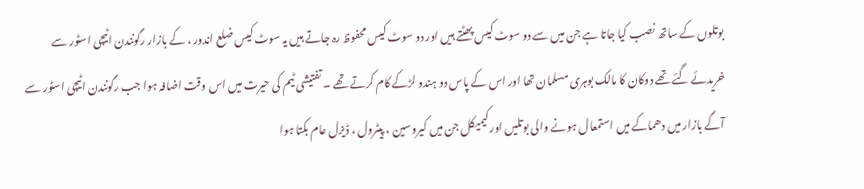بوتلوں کے ساتھ نصب کیا جاتا ہے جن میں سے دو سوٹ کیس پھٹتے ہیں اور دو سوٹ کیس محفوظ رہ جاتے ہیں یہ سوٹ کیس ضلع اندور ، کے بازار رگونندن اٹیچی اسٹور سے خریدئے گئے تھے دوکان کا مالک بوہری مسلمان تھا اور اس کے پاس دو ہندو لڑکے کام کرتے تھے ۔ تفتیشی ٹیم کی حیرت میں اس وقت اضافہ ہوا جب رگونندن اٹیچی اسٹور سے آگے بازار میں دھماکے میں استمعال ہونے والی بوتلیں اور کیمیکل جن میں کیروسین ، پیٹرول ، ڈیزل عام بکتا ہوا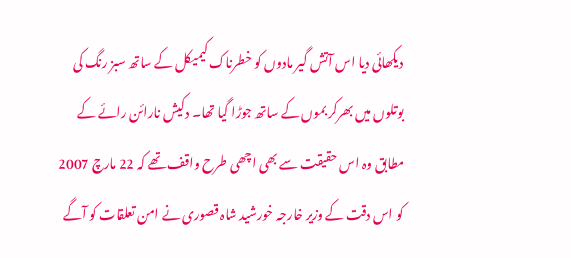دیکھائی دیا اس آتش گیر مادوں کو خطرناک کیمیکل کے ساتھ سبز رنگ کی بوتلوں میں بھرکر بموں کے ساتھ جوڑا گیا تھا۔ دکیش نارائن رائے کے مطابق وہ اس حقیقت سے بھی اچھی طرح واقف تھے کہ 22 مارچ 2007 کو اس دقت کے وزیر خارجہ خورشید شاہ قصوری نے امن تعلقات کو آگے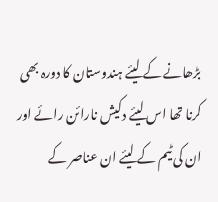بڑھانے کے لیئے ہندوستان کا دورہ بھی کرنا تھا اس لیئے دکیش نارائن رائے اور ان کی ٹیم کے لیئے ان عناصر کے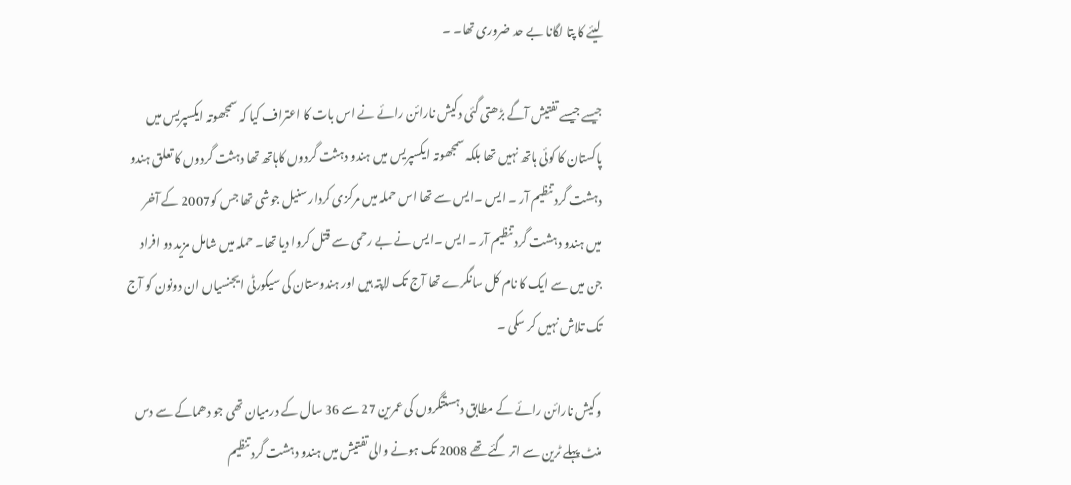لیئے کا پتا لگانا بے حد ضروری تھا۔ ۔

جیسے جیسے تفتیش آگے بڑھتی گئی دکیش نارائن رائے نے اس بات کا اعتراف کیا کہ سمجھوتہ ایکسپریس میں پاکستان کا کوئی ہاتھ نہیں تھا بلکہ سمجھوتہ ایکسپریس میں ہندو دہثت گردوں کاہاتھ تھا دہثت گردوں کا تعلق ہندو دہشت گرد تنظیم آر ۔ ایس ۔ایس سے تھا اس حملہ میں مرکزی کردار سنیل جوشی تھا جس کو2007 کے آخر میں ہندو دہشت گرد تنظیم آر ۔ ایس ۔ایس نے بے رحمی سے قتل کروا دیا تھا۔ حملہ میں شامل مزید دو افراد جن میں سے ایک کا نام کل سانگرے تھا آج تک لاپتہ ہیں اور ہندوستان کی سیکورٹی ایجنسیاں ان دونون کو آج تک تلاش نہیں کر سکی ۔

وکیش نارائن رائے کے مطابق دہستتگروں کی عمرین 27 سے 36 سال کے درمیان تھی جو دھماکے سے دس منٹ پہلے ٹرین سے اتر گئے تھے 2008 تک ہونے والی تفتیش میں ہندو دہشت گرد تنظیم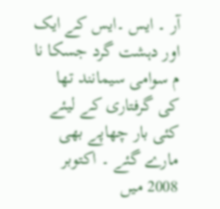آر ۔ ایس ۔ایس کے ایک اور دہشت گرد جسکا نا م سوامی سیمانند تھا کی گرفتاری کے لیئے کئی بار چھاپے بھی مارے گئے ۔ اکتوبر 2008 میں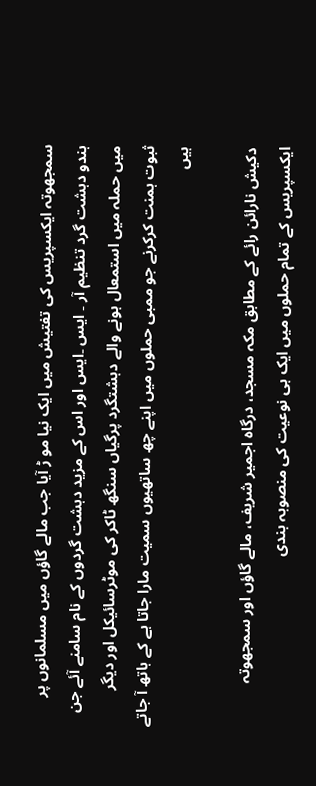سمجھوتہ ایکسپریس کی تفتیش میں ایک نیا مو ڑ آیا جب مالے گاؤں میں مسلمانوں پر ہندو دہشت گرد تنظیم آر ۔ ایس ۔ایس اور اس کے مزید دہشت گردوں کے نام سامنے آئے جن میں حملہ میں استمعال ہونے والے دہشتگرد پرگیاں سنگھ ٹاکر کی موٹرسائیکل اور دیگر ثبوت ہمنت کرکرنے جو ممبی حملوں میں اپنے چھ ساتھیوں سمیت مارا جاتا ہے کے ہاتھ آ جاتے ہیں

دکیش نارائن رائے کے مطابق مکہ مسجد، درگاہ اجمیر شریف، مالے گاؤں اور سمجھوتہ ایکسپریس کے تمام حملوں میں ایک ہی نوعیت کی منصوبہ بندی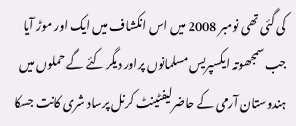کی گئی تھی نومبر 2008 میں اس انکشاف میں ایک اور موڑ آیا جب سمجھوتہ ایکسپریس مسلمانوں پراور دیگر کئے گے حملوں میں ہندوستان آرمی کے حاضرلیفٹینٹ کرنل پرساد شری کانت جسکا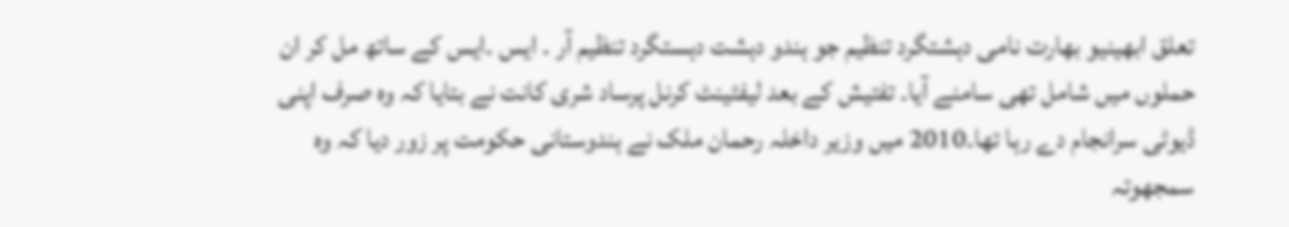تعلق ابھینیو بھارت نامی دہشتگرد تنظیم جو ہندو دہشت دہستگرد تنظیم آر ۔ ایس ۔ایس کے ساتھ مل کر ان حملوں میں شامل تھی سامنے آیا۔ تفتیش کے بعد لیفٹینٹ کرنل پرساد شری کانت نے بتایا کہ وہ صرف اپنی ڈیوٹی سرانجام دے رہا تھا۔2010 میں وزیر داخلہ رحمان ملک نے ہندوستانی حکومت پر زور دیا کہ وہ سمجھوتہ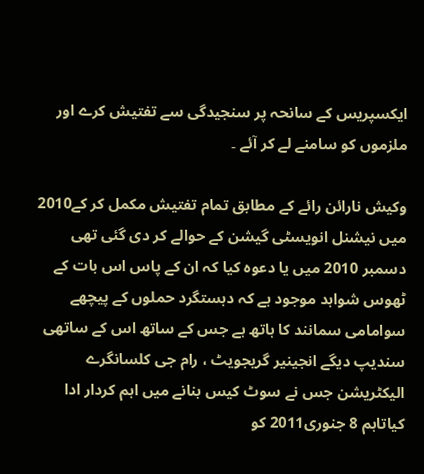ایکسپریس کے سانحہ پر سنجیدگی سے تفتیش کرے اور ملزموں کو سامنے لے کر آئے ۔

وکیش نارائن رائے کے مطابق تمام تفتیش مکمل کر کے2010 میں نیشنل انویسٹی گیشن کے حوالے کر دی گئی تھی دسمبر 2010 میں یا دعوہ کیا کہ ان کے پاس اس بات کے ٹھوس شواہد موجود ہے کہ دہستگرد حملوں کے پیچھے سوامامی سمانند کا ہاتھ ہے جس کے ساتھ اس کے ساتھی سندیپ دیگے انجینیر گریجویٹ ، رام جی کلسانگرے الیکٹریشن جس نے سوٹ کیس بنانے میں اہم کردار ادا کیاتاہم 8 جنوری2011 کو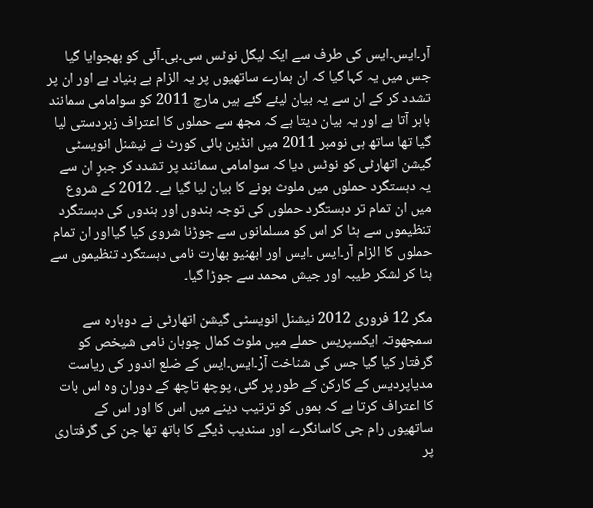آر۔ایس۔ایس کی طرف سے ایک لیگل نوٹس سی۔بی۔آئی کو بھجوایا گیا جس میں یہ کہا گیا کہ ان ہمارے ساتھیوں پر یہ الزام بے بنیاد ہے اور ان پر تشدد کر کے ان سے یہ بیان لیئے گئے ہیں مارچ 2011 کو سوامامی سمانند باہر آتا ہے اور یہ بیان دیتا ہے کہ مجھ سے حملوں کا اعتراف زبردستی لیا گیا تھا ساتھ ہی نومبر 2011 میں انڈین ہائی کورٹ نے نیشنل انویسٹی گیشن اتھارٹی کو نوٹس دیا کہ سوامامی سمانند پر تشدد کر جبرٍ ان سے یہ دہستگرد حملوں میں ملوث ہونے کا بیان لیا گیا ہے۔ 2012 کے شروع میں ان تمام تر دہستگرد حملوں کی توجہ ہندوں اور ہندوں کی دہستگرد تنظیموں سے ہٹا کر اس کو مسلمانوں سے جوڑنا شروی کیا گیااور ان تمام حملوں کا الزام آر۔ایس ۔ایس اور ابھنیو بھارت نامی دہستگرد تنظیموں سے ہٹا کر لشکر طیبہ اور جیش محمد سے جوڑا گیا۔

مگر 12 فروری 2012 نیشنل انویسٹی گیشن اتھارٹی نے دوبارہ سے سمجھوتہ ایکسپریس حملے میں ملوث کمال چوہان نامی شیخص کو گرفتار کیا گیا جس کی شناخت آرْ۔ایس۔ایس کے ضلع اندور کی ریاست مدیاپردیس کے کارکن کے طور پر گئی، پوچھ تاچھ کے دوران وہ اس بات کا اعتراف کرتا ہے کہ بموں کو ترتیب دینے میں اس کا اور اس کے ساتھیوں رام جی کاسانگرے اور سندیب ڈیگے کا ہاتھ تھا جن کی گرفتاری پر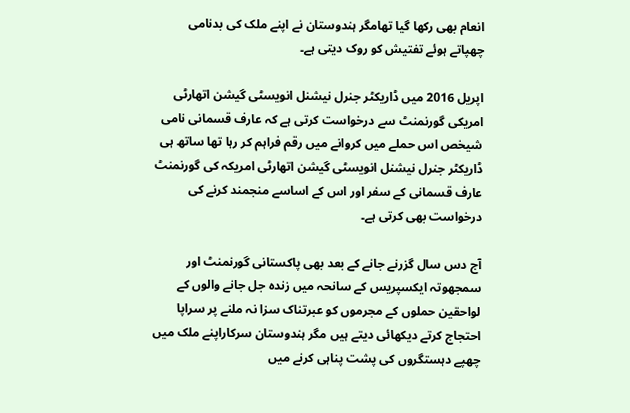انعام بھی رکھا گیا تھامگر ہندوستان نے اپنے ملک کی بدنامی چھپاتے ہوئے تفتیش کو روک دیتی ہے۔

اپریل 2016 میں ڈاریکٹر جنرل نیشنل انویسٹی گیشن اتھارٹی امریکی گورنمنٹ سے درخواست کرتی ہے کہ عارف قسمانی نامی شیخص اس حملے میں کروانے میں رقم فراہم کر رہا تھا ساتھ ہی ڈاریکٹر جنرل نیشنل انویسٹی گیشن اتھارٹی امریکہ کی گورنمنٹ عارف قسمانی کے سفر اور اس کے اساسے منجمند کرنے کی درخواست بھی کرتی ہے۔

آج دس سال گزرنے جانے کے بعد بھی پاکستانی گورنمنٹ اور سمجھوتہ ایکسپریس کے سانحہ میں زندہ جل جانے والوں کے لواحقین حملوں کے مجرموں کو عبرتناک سزا نہ ملنے پر سراپا احتجاج کرتے دیکھائی دیتے ہیں مگر ہندوستان سرکاراپنے ملک میں چھپے دہستگروں کی پشت پناہی کرنے میں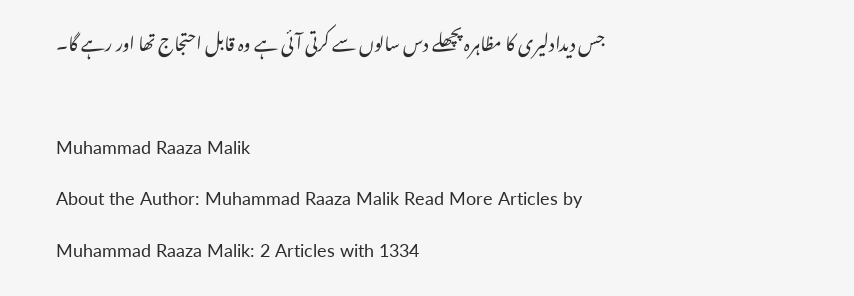جس دیدادلیری کا مظاہرہ پچھلے دس سالوں سے کرتی آئی ہے وہ قابل احتجاج تھا اور رہے گا۔

Muhammad Raaza Malik
About the Author: Muhammad Raaza Malik Read More Articles by Muhammad Raaza Malik: 2 Articles with 1334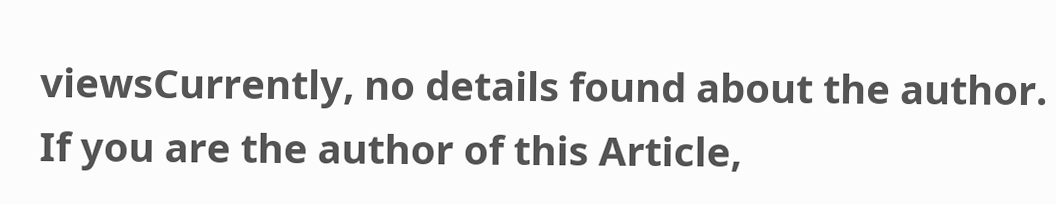viewsCurrently, no details found about the author. If you are the author of this Article,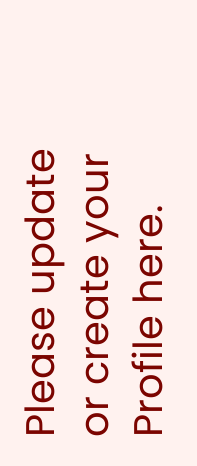Please update or create your Profile here.